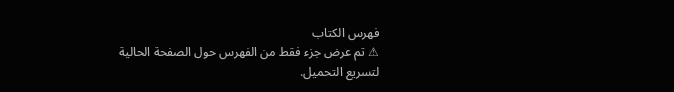فهرس الكتاب
⚠ تم عرض جزء فقط من الفهرس حول الصفحة الحالية لتسريع التحميل.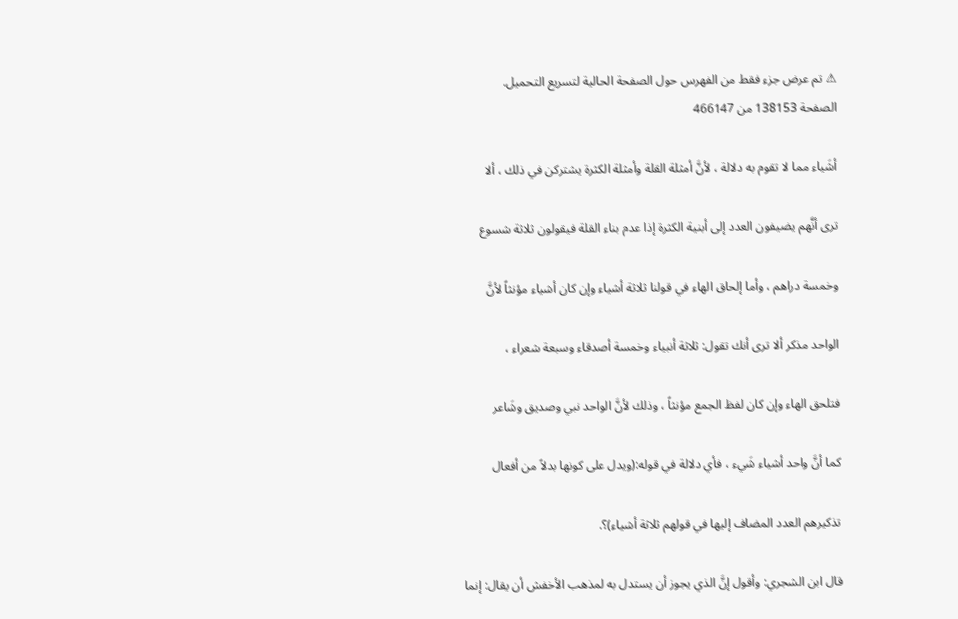⚠ تم عرض جزء فقط من الفهرس حول الصفحة الحالية لتسريع التحميل.
الصفحة 138153 من 466147

أشَياء مما لا تقوم به دلالة ، لأنَّ أمثلة القلة وأمثلة الكثرة يشتركن في ذلك ، ألا

ترى أنَّهم يضيفون العدد إلى أبنية الكثرة إذا عدم بناء القلة فيقولون ثلاثة شسوع

وخمسة دراهم ، وأما إلحاق الهاء في قولنا ثلاثة أشياء وإن كان أشياء مؤنثاً لأنَّ

الواحد مذكر ألا ترى أنك تقول: ثلاثة أنبياء وخمسة أصدقاء وسبعة شعراء ،

فتلحق الهاء وإن كان لفظ الجمع مؤنثاً ، وذلك لأنَّ الواحد نبي وصديق وشَاعر

كما أنَّ واحد أشياء شَيء ، فأي دلالة في قوله:(ويدل على كونها بدلاً من أفعال

تذكيرهم العدد المضاف إليها في قولهم ثلاثة أشياء)؟.

قال ابن الشجري: وأقول إنَّ الذي يجوز أن يستدل به لمذهب الأخفش أن يقال: إنما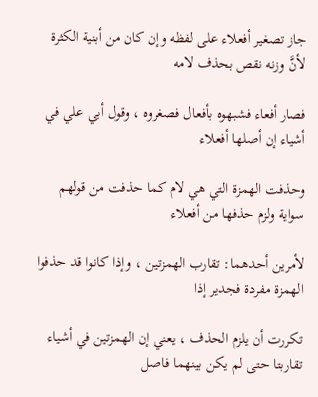جاز تصغير أفعلاء على لفظه وإن كان من أبنية الكثرة لأنَّ وزنه نقص بحذف لامه

فصار أفعاء فشبهوه بأفعال فصغروه ، وقول أبي علي في أشياء إن أصلها أفعلاء

وحذفت الهمزة التي هي لام كما حذفت من قولهم سواية ولزم حذفها من أفعلاء

لأمرين أحدهما: تقارب الهمزتين ، وإذا كانوا قد حذفوا الهمزة مفردة فجدير إذا

تكررت أن يلزم الحذف ، يعني إن الهمزتين في أشياء تقاربتا حتى لم يكن بينهما فاصل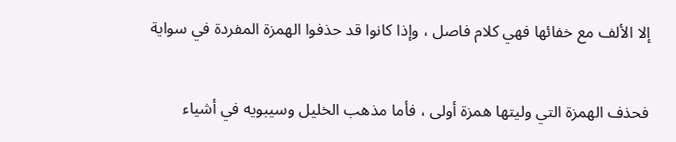إلا الألف مع خفائها فهي كلام فاصل ، وإذا كانوا قد حذفوا الهمزة المفردة في سواية

فحذف الهمزة التي وليتها همزة أولى ، فأما مذهب الخليل وسيبويه في أشياء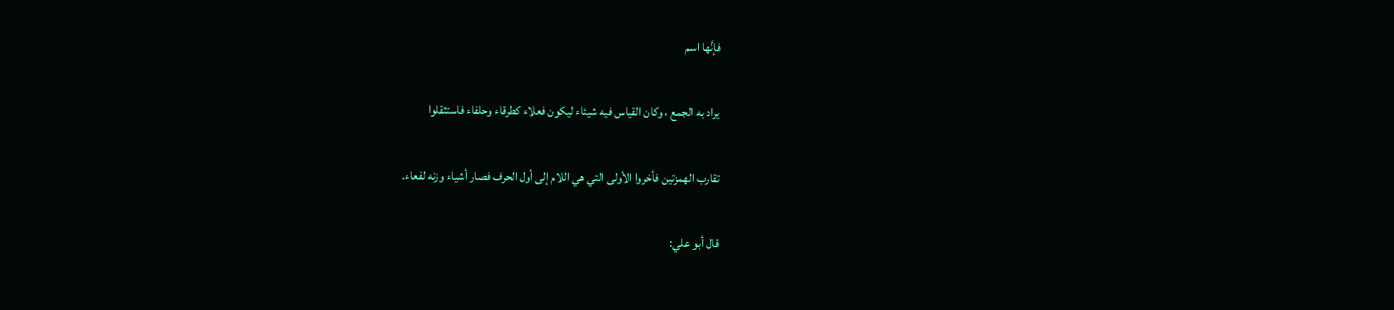فإنَّها اسم

يراد به الجمع ، وكان القياس فيه شيئاء ليكون فعلاء كطرقاء وحلفاء فاستثقلوا

تقارب الهمزتين فأخروا الأولى التي هي اللام إلى أول الحرف فصار أشياء وزنه لفعاء.

قال أبو علي: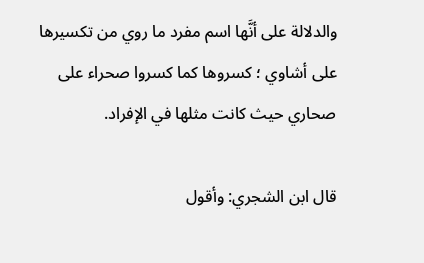والدلالة على أنَّها اسم مفرد ما روي من تكسيرها على أشاوي ؛ كسروها كما كسروا صحراء على صحاري حيث كانت مثلها في الإفراد.

قال ابن الشجري: وأقول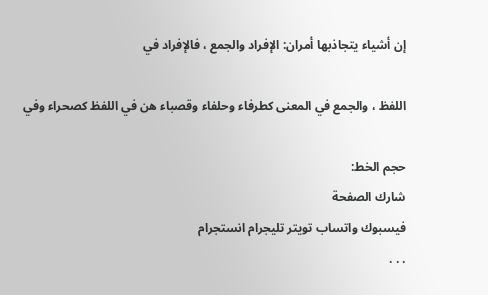إن أشياء يتجاذبها أمران: الإفراد والجمع ، فالإفراد في

اللفظ ، والجمع في المعنى كطرفاء وحلفاء وقصباء هن في اللفظ كصحراء وفي

حجم الخط:
شارك الصفحة
فيسبوك واتساب تويتر تليجرام انستجرام
. . .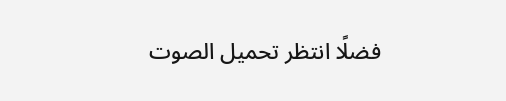فضلًا انتظر تحميل الصوت